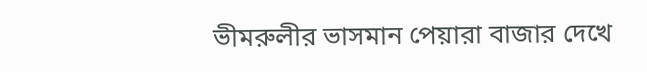ভীমরুলীর ভাসমান পেয়ারা বাজার দেখে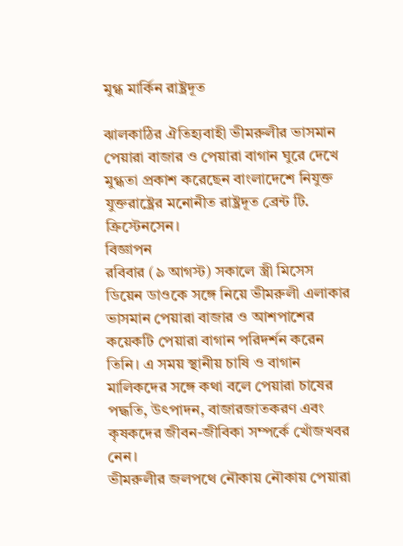মুগ্ধ মার্কিন রাষ্ট্রদূত

ঝালকাঠির ঐতিহ্যবাহী ভীমরুলীর ভাসমান পেয়ারা বাজার ও পেয়ারা বাগান ঘুরে দেখে মুগ্ধতা প্রকাশ করেছেন বাংলাদেশে নিযুক্ত যুক্তরাষ্ট্রের মনোনীত রাষ্ট্রদূত ব্রেন্ট টি. ক্রিস্টেনসেন।
বিজ্ঞাপন
রবিবার (৯ আগস্ট) সকালে স্ত্রী মিসেস ডিয়েন ডাওকে সঙ্গে নিয়ে ভীমরুলী এলাকার ভাসমান পেয়ারা বাজার ও আশপাশের কয়েকটি পেয়ারা বাগান পরিদর্শন করেন তিনি। এ সময় স্থানীয় চাষি ও বাগান মালিকদের সঙ্গে কথা বলে পেয়ারা চাষের পদ্ধতি, উৎপাদন, বাজারজাতকরণ এবং কৃষকদের জীবন-জীবিকা সম্পর্কে খোঁজখবর নেন।
ভীমরুলীর জলপথে নৌকায় নৌকায় পেয়ারা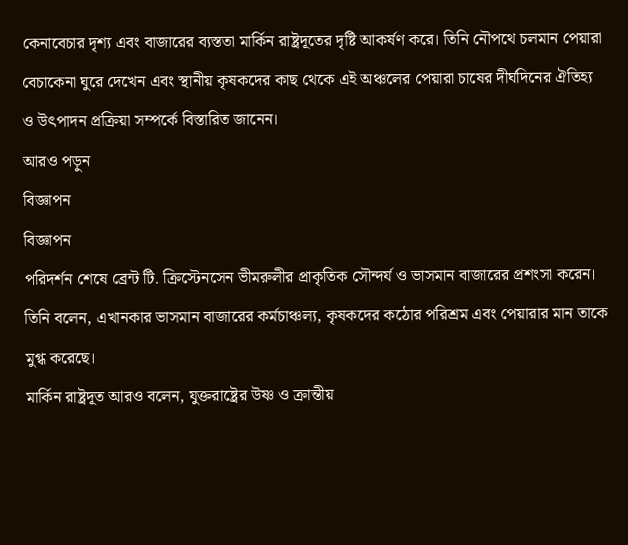কেনাবেচার দৃশ্য এবং বাজারের ব্যস্ততা মার্কিন রাষ্ট্রদূতের দৃষ্টি আকর্ষণ করে। তিনি নৌপথে চলমান পেয়ারা বেচাকেনা ঘুরে দেখেন এবং স্থানীয় কৃষকদের কাছ থেকে এই অঞ্চলের পেয়ারা চাষের দীর্ঘদিনের ঐতিহ্য ও উৎপাদন প্রক্রিয়া সম্পর্কে বিস্তারিত জানেন।
আরও পড়ুন
বিজ্ঞাপন
বিজ্ঞাপন
পরিদর্শন শেষে ব্রেন্ট টি. ক্রিস্টেনসেন ভীমরুলীর প্রাকৃতিক সৌন্দর্য ও ভাসমান বাজারের প্রশংসা করেন। তিনি বলেন, এখানকার ভাসমান বাজারের কর্মচাঞ্চল্য, কৃষকদের কঠোর পরিশ্রম এবং পেয়ারার মান তাকে মুগ্ধ করেছে।
মার্কিন রাষ্ট্রদূত আরও বলেন, যুক্তরাষ্ট্রের উষ্ণ ও ক্রান্তীয়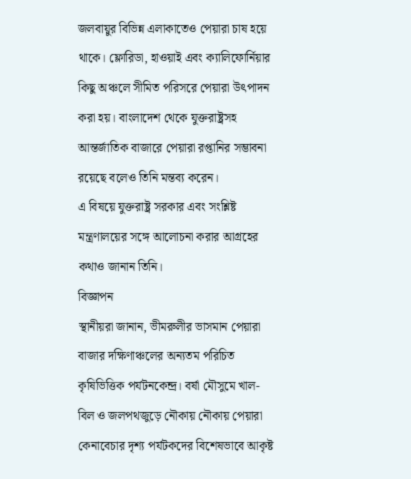জলবায়ুর বিভিন্ন এলাকাতেও পেয়ারা চাষ হয়ে থাকে। ফ্লোরিডা, হাওয়াই এবং ক্যালিফোর্নিয়ার কিছু অঞ্চলে সীমিত পরিসরে পেয়ারা উৎপাদন করা হয়। বাংলাদেশ থেকে যুক্তরাষ্ট্রসহ আন্তর্জাতিক বাজারে পেয়ারা রপ্তানির সম্ভাবনা রয়েছে বলেও তিনি মন্তব্য করেন।
এ বিষয়ে যুক্তরাষ্ট্র সরকার এবং সংশ্লিষ্ট মন্ত্রণালয়ের সঙ্গে আলোচনা করার আগ্রহের কথাও জানান তিনি।
বিজ্ঞাপন
স্থানীয়রা জানান, ভীমরুলীর ভাসমান পেয়ারা বাজার দক্ষিণাঞ্চলের অন্যতম পরিচিত কৃষিভিত্তিক পর্যটনকেন্দ্র। বর্ষা মৌসুমে খাল-বিল ও জলপথজুড়ে নৌকায় নৌকায় পেয়ারা কেনাবেচার দৃশ্য পর্যটকদের বিশেষভাবে আকৃষ্ট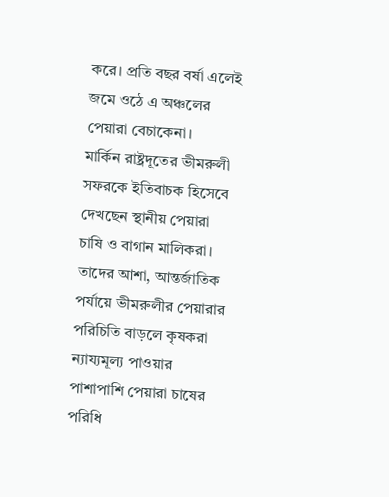করে। প্রতি বছর বর্ষা এলেই জমে ওঠে এ অঞ্চলের পেয়ারা বেচাকেনা।
মার্কিন রাষ্ট্রদূতের ভীমরুলী সফরকে ইতিবাচক হিসেবে দেখছেন স্থানীয় পেয়ারা চাষি ও বাগান মালিকরা। তাদের আশা, আন্তর্জাতিক পর্যায়ে ভীমরুলীর পেয়ারার পরিচিতি বাড়লে কৃষকরা ন্যায্যমূল্য পাওয়ার পাশাপাশি পেয়ারা চাষের পরিধি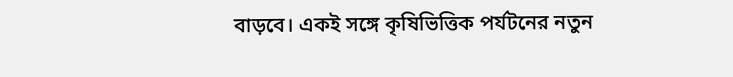বাড়বে। একই সঙ্গে কৃষিভিত্তিক পর্যটনের নতুন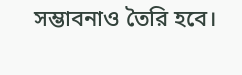সম্ভাবনাও তৈরি হবে।